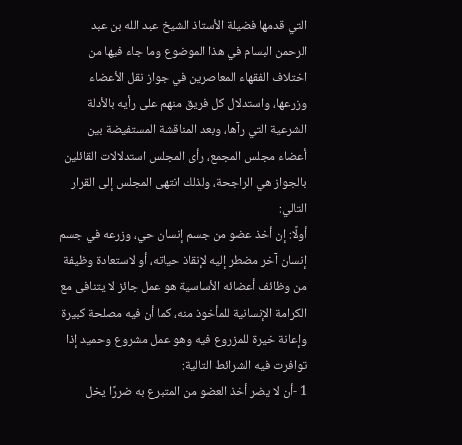التي قدمها فضيلة الأستاذ الشيخ عبد الله بن عبد الرحمن البسام في هذا الموضوع وما جاء فيها من اختلاف الفقهاء المعاصرين في جواز نقل الأعضاء وزرعها، واستدلال كل فريق منهم على رأيه بالأدلة الشرعية التي رآها، وبعد المناقشة المستفيضة بين أعضاء مجلس المجمع، رأى المجلس استدلالات القائلين بالجواز هي الراجحة، ولذلك انتهى المجلس إلى القرار التالي:
أولًا: إن أخذ عضو من جسم إنسان حي، وزرعه في جسم إنسان آخر مضطر إليه لإنقاذ حياته، أو لاستعادة وظيفة من وظائف أعضائه الأساسية هو عمل جائز لا يتنافى مع الكرامة الإنسانية للمأخوذ منه، كما أن فيه مصلحة كبيرة وإعانة خيرة للمزروع فيه وهو عمل مشروع وحميد إذا توافرت فيه الشرائط التالية:
1 -أن لا يضر أخذ العضو من المتبرع به ضررًا يخل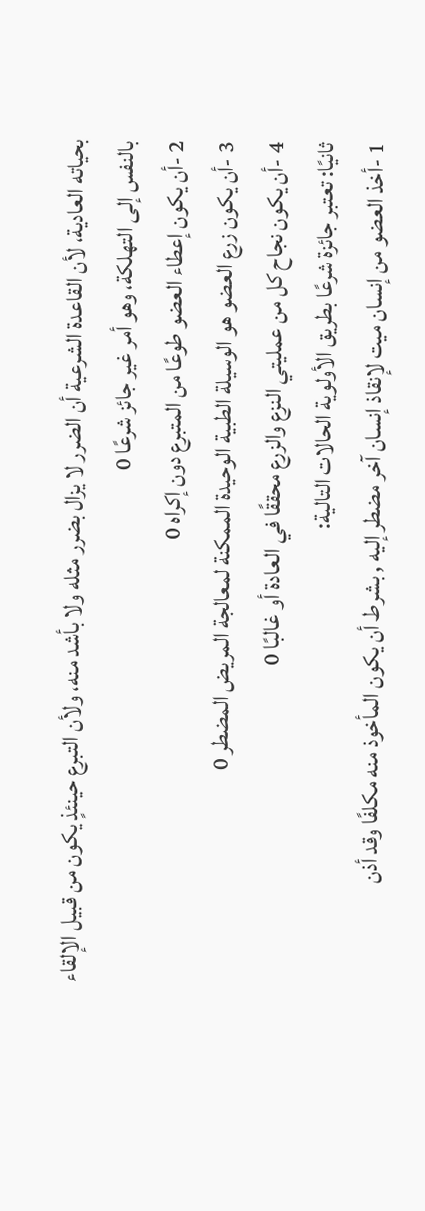بحياته العادية، لأن القاعدة الشرعية أن الضرر لا يزال بضرر مثله ولا بأشد منه، ولأن التبرع حينئذٍ يكون من قبيل الإلقاء بالنفس إلى التهلكة، وهو أمر غير جائز شرعًا 0
2 -أن يكون إعطاء العضو طوعًا من المتبرع دون إكراه 0
3 -أن يكون زرع العضو هو الوسيلة الطبية الوحيدة الممكنة لمعالجة المريض المضطر 0
4 -أن يكون نجاح كل من عمليتي النزع والزرع محققًا في العادة أو غالبًا 0
ثانيًا: تعتبر جائزة شرعًا بطريق الأولوية الحالات التالية:
1 -أخذ العضو من إنسان ميت لإنقاذ إنسان آخر مضطر إليه , بشرط أن يكون المأخوذ منه مكلفًا وقد أذن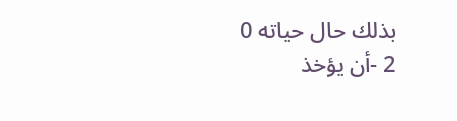بذلك حال حياته 0
2 -أن يؤخذ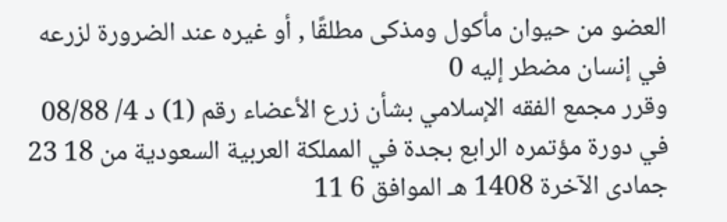العضو من حيوان مأكول ومذكى مطلقًا , أو غيره عند الضرورة لزرعه في إنسان مضطر إليه 0
وقرر مجمع الفقه الإسلامي بشأن زرع الأعضاء رقم (1) د 4/ 08/88 في دورة مؤتمره الرابع بجدة في المملكة العربية السعودية من 18 23 جمادى الآخرة 1408 هـ الموافق 6 11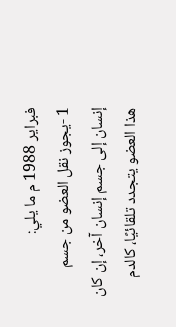فبراير 1988 م ما يلي:
1 -يجوز نقل العضو من جسم إنسان إلى جسم إنسان آخر، إن كان هذا العضو يتجدد تلقائيًا، كالدم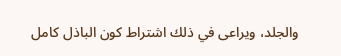والجلد، ويراعى في ذلك اشتراط كون الباذل كامل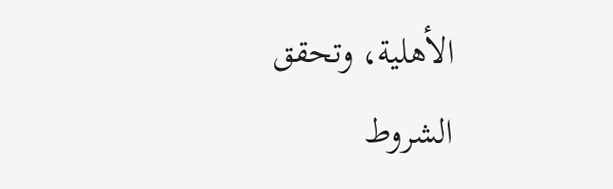الأهلية، وتحقق الشروط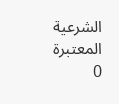الشرعية المعتبرة 0